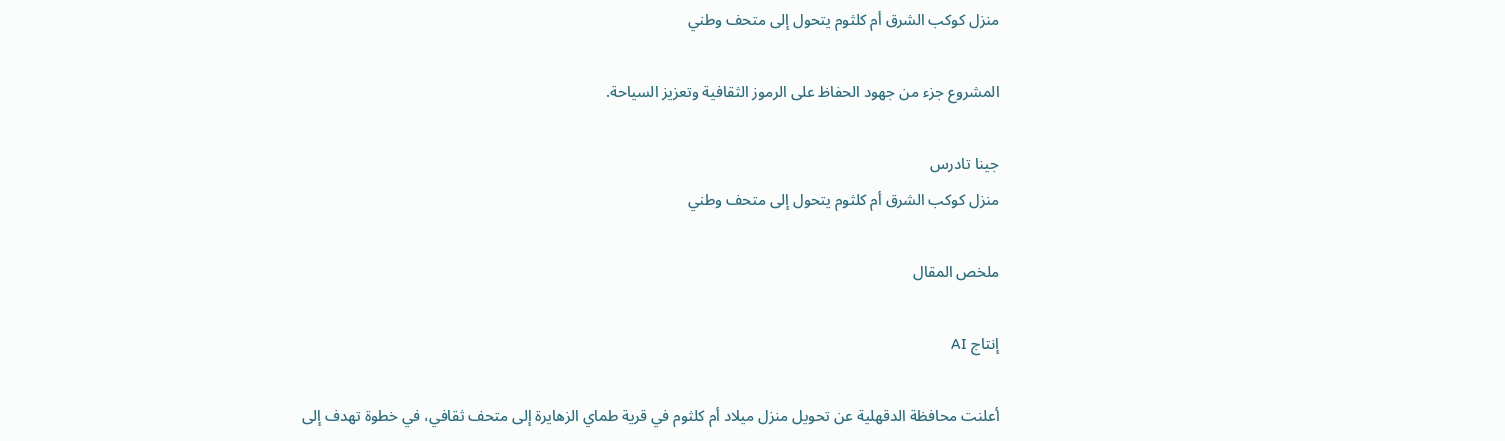منزل كوكب الشرق أم كلثوم يتحول إلى متحف وطني

المشروع جزء من جهود الحفاظ على الرموز الثقافية وتعزيز السياحة.

جينا تادرس
منزل كوكب الشرق أم كلثوم يتحول إلى متحف وطني

ملخص المقال

إنتاج AI

أعلنت محافظة الدقهلية عن تحويل منزل ميلاد أم كلثوم في قرية طماي الزهايرة إلى متحف ثقافي، في خطوة تهدف إلى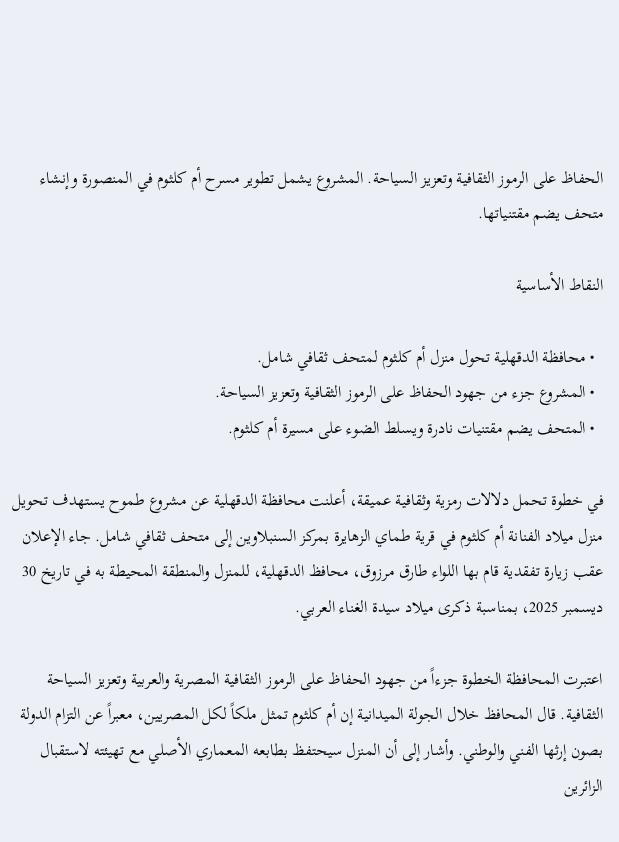الحفاظ على الرموز الثقافية وتعزيز السياحة. المشروع يشمل تطوير مسرح أم كلثوم في المنصورة وإنشاء متحف يضم مقتنياتها.

النقاط الأساسية

  • محافظة الدقهلية تحول منزل أم كلثوم لمتحف ثقافي شامل.
  • المشروع جزء من جهود الحفاظ على الرموز الثقافية وتعزيز السياحة.
  • المتحف يضم مقتنيات نادرة ويسلط الضوء على مسيرة أم كلثوم.

في خطوة تحمل دلالات رمزية وثقافية عميقة، أعلنت محافظة الدقهلية عن مشروع طموح يستهدف تحويل منزل ميلاد الفنانة أم كلثوم في قرية طماي الزهايرة بمركز السنبلاوين إلى متحف ثقافي شامل. جاء الإعلان عقب زيارة تفقدية قام بها اللواء طارق مرزوق، محافظ الدقهلية، للمنزل والمنطقة المحيطة به في تاريخ 30 ديسمبر 2025، بمناسبة ذكرى ميلاد سيدة الغناء العربي.

اعتبرت المحافظة الخطوة جزءاً من جهود الحفاظ على الرموز الثقافية المصرية والعربية وتعزيز السياحة الثقافية. قال المحافظ خلال الجولة الميدانية إن أم كلثوم تمثل ملكاً لكل المصريين، معبراً عن التزام الدولة بصون إرثها الفني والوطني. وأشار إلى أن المنزل سيحتفظ بطابعه المعماري الأصلي مع تهيئته لاستقبال الزائرين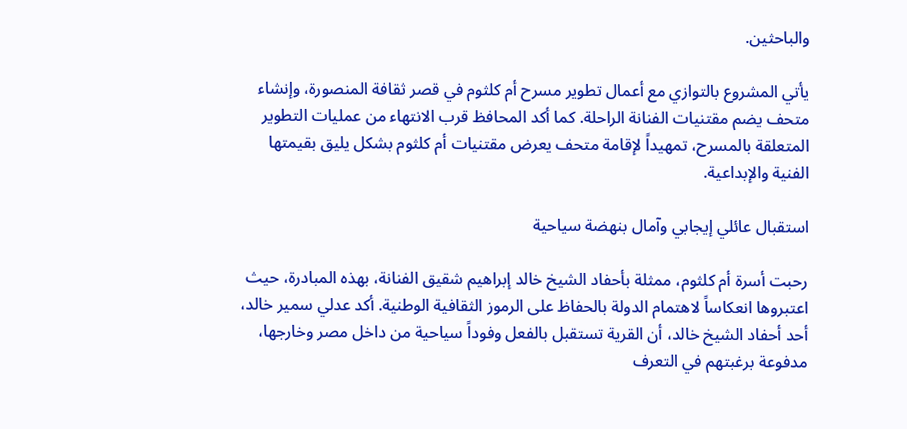والباحثين.

يأتي المشروع بالتوازي مع أعمال تطوير مسرح أم كلثوم في قصر ثقافة المنصورة، وإنشاء متحف يضم مقتنيات الفنانة الراحلة. كما أكد المحافظ قرب الانتهاء من عمليات التطوير المتعلقة بالمسرح، تمهيداً لإقامة متحف يعرض مقتنيات أم كلثوم بشكل يليق بقيمتها الفنية والإبداعية.

استقبال عائلي إيجابي وآمال بنهضة سياحية

رحبت أسرة أم كلثوم، ممثلة بأحفاد الشيخ خالد إبراهيم شقيق الفنانة، بهذه المبادرة، حيث اعتبروها انعكاساً لاهتمام الدولة بالحفاظ على الرموز الثقافية الوطنية. أكد عدلي سمير خالد، أحد أحفاد الشيخ خالد، أن القرية تستقبل بالفعل وفوداً سياحية من داخل مصر وخارجها، مدفوعة برغبتهم في التعرف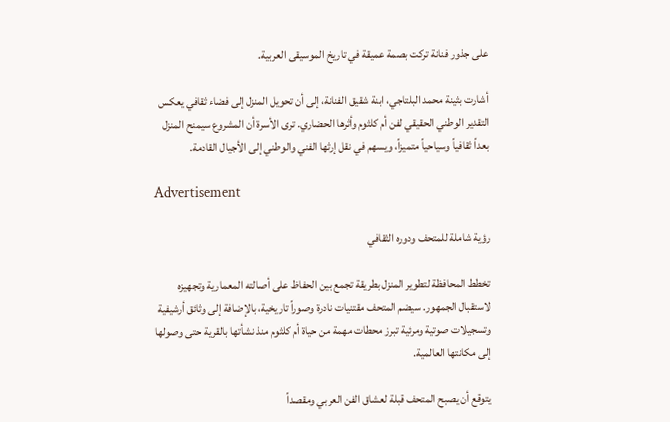على جذور فنانة تركت بصمة عميقة في تاريخ الموسيقى العربية.

أشارت بثينة محمد البلتاجي، ابنة شقيق الفنانة، إلى أن تحويل المنزل إلى فضاء ثقافي يعكس التقدير الوطني الحقيقي لفن أم كلثوم وأثرها الحضاري. ترى الأسرة أن المشروع سيمنح المنزل بعداً ثقافياً وسياحياً متميزاً، ويسهم في نقل إرثها الفني والوطني إلى الأجيال القادمة.

Advertisement

رؤية شاملة للمتحف ودوره الثقافي

تخطط المحافظة لتطوير المنزل بطريقة تجمع بين الحفاظ على أصالته المعمارية وتجهيزه لاستقبال الجمهور. سيضم المتحف مقتنيات نادرة وصوراً تاريخية، بالإضافة إلى وثائق أرشيفية وتسجيلات صوتية ومرئية تبرز محطات مهمة من حياة أم كلثوم منذ نشأتها بالقرية حتى وصولها إلى مكانتها العالمية.

يتوقع أن يصبح المتحف قبلة لعشاق الفن العربي ومقصداً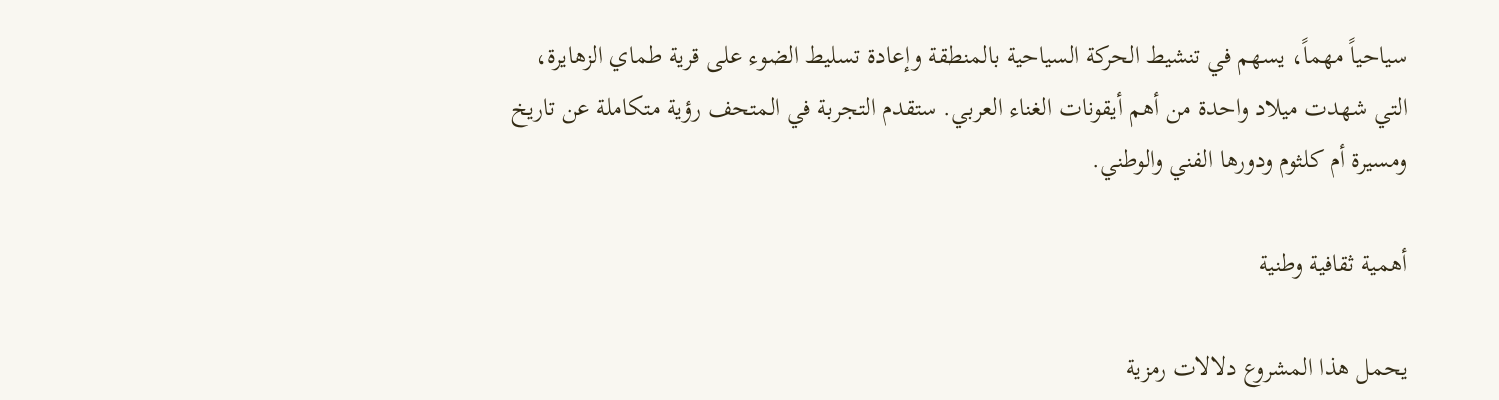سياحياً مهماً، يسهم في تنشيط الحركة السياحية بالمنطقة وإعادة تسليط الضوء على قرية طماي الزهايرة، التي شهدت ميلاد واحدة من أهم أيقونات الغناء العربي. ستقدم التجربة في المتحف رؤية متكاملة عن تاريخ ومسيرة أم كلثوم ودورها الفني والوطني.

أهمية ثقافية وطنية

يحمل هذا المشروع دلالات رمزية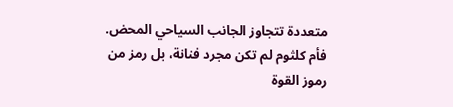متعددة تتجاوز الجانب السياحي المحض. فأم كلثوم لم تكن مجرد فنانة، بل رمز من رموز القوة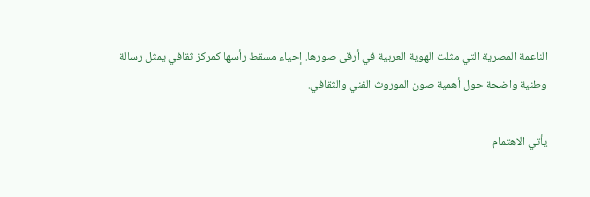الناعمة المصرية التي مثلت الهوية العربية في أرقى صورها. إحياء مسقط رأسها كمركز ثقافي يمثل رسالة وطنية واضحة حول أهمية صون الموروث الفني والثقافي.

يأتي الاهتمام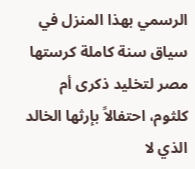الرسمي بهذا المنزل في سياق سنة كاملة كرستها مصر لتخليد ذكرى أم كلثوم، احتفالاً بإرثها الخالد الذي لا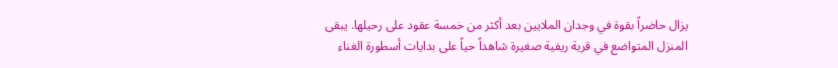يزال حاضراً بقوة في وجدان الملايين بعد أكثر من خمسة عقود على رحيلها. يبقى المنزل المتواضع في قرية ريفية صغيرة شاهداً حياً على بدايات أسطورة الغناء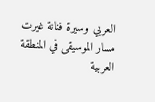العربي وسيرة فنانة غيرت مسار الموسيقى في المنطقة العربية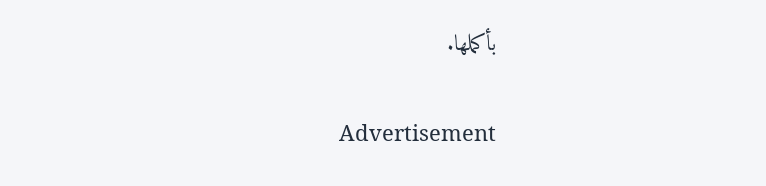بأكملها.

Advertisement